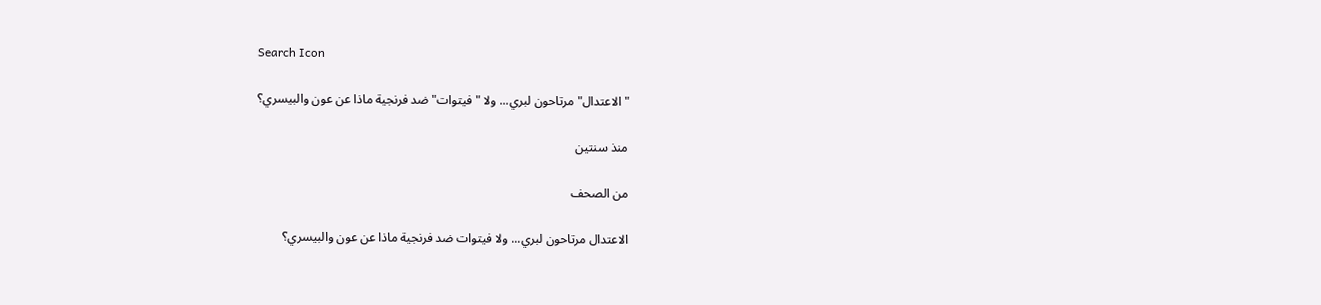Search Icon

"الاعتدال" مرتاحون لبري... ولا "فيتوات" ضد فرنجية ماذا عن عون والبيسري؟

منذ سنتين

من الصحف

الاعتدال مرتاحون لبري... ولا فيتوات ضد فرنجية ماذا عن عون والبيسري؟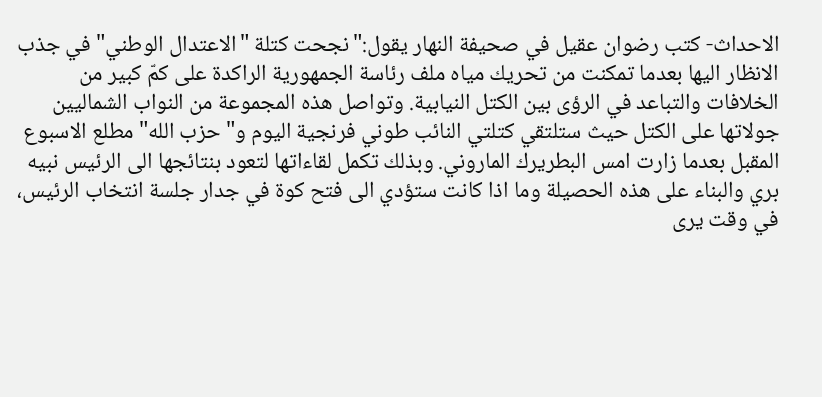الاحداث- كتب رضوان عقيل في صحيفة النهار يقول:"نجحت كتلة "الاعتدال الوطني" في جذب الانظار اليها بعدما تمكنت من تحريك مياه ملف رئاسة الجمهورية الراكدة على كمّ كبير من الخلافات والتباعد في الرؤى بين الكتل النيابية. وتواصل هذه المجموعة من النواب الشماليين جولاتها على الكتل حيث ستلتقي كتلتي النائب طوني فرنجية اليوم و"حزب الله" مطلع الاسبوع المقبل بعدما زارت امس البطريرك الماروني. وبذلك تكمل لقاءاتها لتعود بنتائجها الى الرئيس نبيه بري والبناء على هذه الحصيلة وما اذا كانت ستؤدي الى فتح كوة في جدار جلسة انتخاب الرئيس، في وقت يرى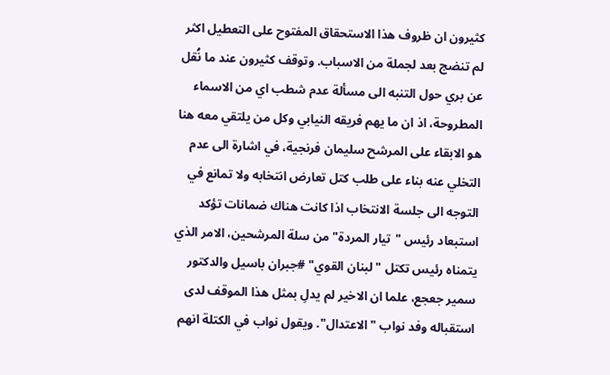كثيرون ان ظروف هذا الاستحقاق المفتوح على التعطيل اكثر لم تنضج بعد لجملة من الاسباب. وتوقف كثيرون عند ما نُقل عن بري حول التنبه الى مسألة عدم شطب اي من الاسماء المطروحة، اذ ان ما يهم فريقه النيابي وكل من يلتقي معه هنا هو الابقاء على المرشح سليمان فرنجية، في اشارة الى عدم التخلي عنه بناء على طلب كتل تعارض انتخابه ولا تمانع في التوجه الى جلسة الانتخاب اذا كانت هناك ضمانات تؤكد استبعاد رئيس "تيار المردة" من سلة المرشحين، الامر الذي يتمناه رئيس تكتل "لبنان القوي" #جبران باسيل والدكتور سمير جعجع، علما ان الاخير لم يدلِ بمثل هذا الموقف لدى استقباله وفد نواب "الاعتدال". ويقول نواب في الكتلة انهم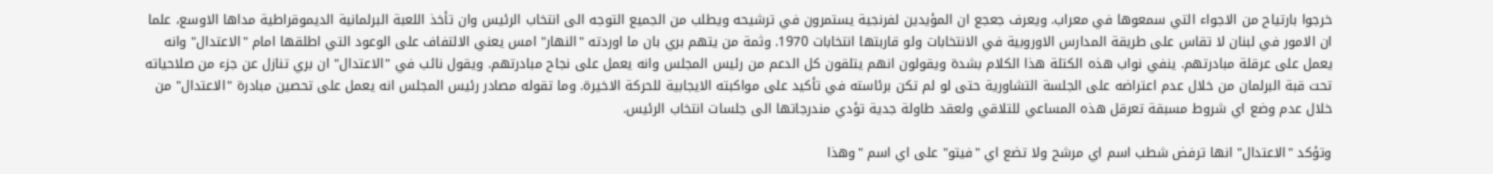خرجوا بارتياح من الاجواء التي سمعوها في معراب. ويعرف جعجع ان المؤيدين لفرنجية يستمرون في ترشيحه ويطلب من الجميع التوجه الى انتخاب الرئيس وان تأخذ اللعبة البرلمانية الديموقراطية مداها الاوسع، علما ان الامور في لبنان لا تقاس على طريقة المدارس الاوروبية في الانتخابات ولو قاربتها انتخابات 1970. وثمة من يتهم بري بان ما اوردته "النهار" امس يعني الالتفاف على الوعود التي اطلقها امام "الاعتدال" وانه يعمل على عرقلة مبادرتهم. ينفي نواب هذه الكتلة هذا الكلام بشدة ويقولون انهم يتلقون كل الدعم من رئيس المجلس وانه يعمل على نجاح مبادرتهم. ويقول نائب في "الاعتدال" ان بري تنازل عن جزء من صلاحياته تحت قبة البرلمان من خلال عدم اعتراضه على الجلسة التشاورية حتى لو لم تكن برئاسته في تأكيد على مواكبته الايجابية للحركة الاخيرة. وما تقوله مصادر رئيس المجلس انه يعمل على تحصين مبادرة "الاعتدال" من خلال عدم وضع اي شروط مسبقة تعرقل هذه المساعي للتلاقي ولعقد طاولة جدية تؤدي مندرجاتها الى جلسات انتخاب الرئيس.

وتؤكد "الاعتدال" انها ترفض شطب اسم اي مرشح ولا تضع اي "فيتو" على اي اسم "وهذا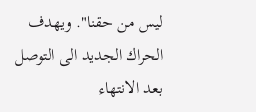ليس من حقنا". ويهدف الحراك الجديد الى التوصل بعد الانتهاء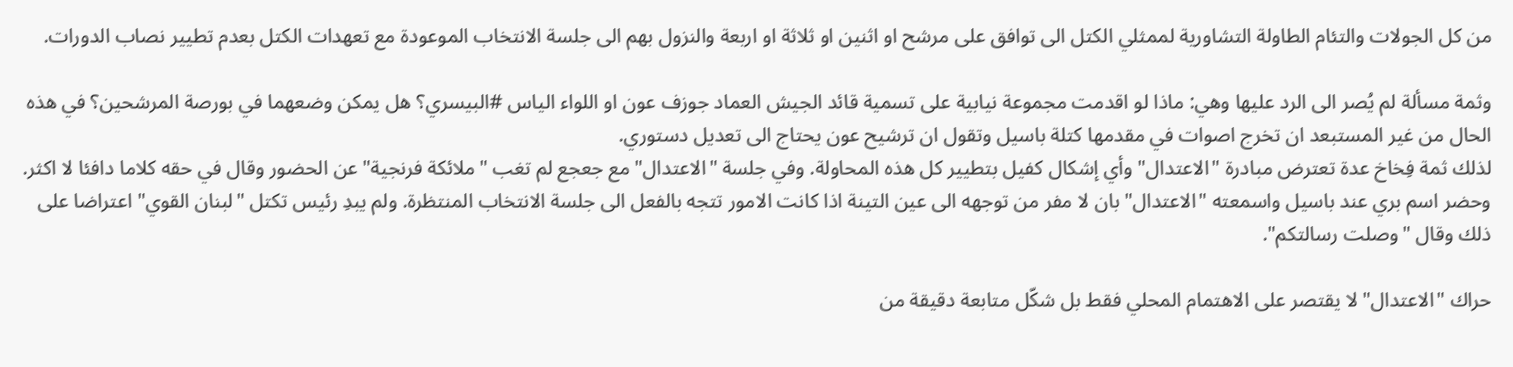من كل الجولات والتئام الطاولة التشاورية لممثلي الكتل الى توافق على مرشح او اثنين او ثلاثة او اربعة والنزول بهم الى جلسة الانتخاب الموعودة مع تعهدات الكتل بعدم تطيير نصاب الدورات.

وثمة مسألة لم يُصر الى الرد عليها وهي: ماذا لو اقدمت مجموعة نيابية على تسمية قائد الجيش العماد جوزف عون او اللواء الياس #البيسري؟ هل يمكن وضعهما في بورصة المرشحين؟ في هذه الحال من غير المستبعد ان تخرج اصوات في مقدمها كتلة باسيل وتقول ان ترشيح عون يحتاج الى تعديل دستوري.
لذلك ثمة فِخاخ عدة تعترض مبادرة "الاعتدال" وأي إشكال كفيل بتطيير كل هذه المحاولة. وفي جلسة "الاعتدال" مع جعجع لم تغب "ملائكة فرنجية" عن الحضور وقال في حقه كلاما دافئا لا اكثر. وحضر اسم بري عند باسيل واسمعته "الاعتدال" بان لا مفر من توجهه الى عين التينة اذا كانت الامور تتجه بالفعل الى جلسة الانتخاب المنتظرة. ولم يبدِ رئيس تكتل "لبنان القوي" اعتراضا على ذلك وقال "وصلت رسالتكم".

حراك "الاعتدال" لا يقتصر على الاهتمام المحلي فقط بل شكّل متابعة دقيقة من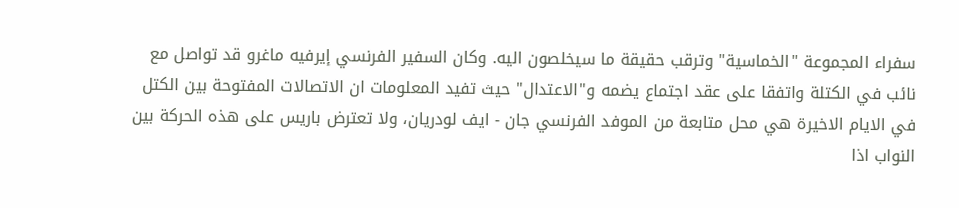سفراء المجموعة "الخماسية" وترقب حقيقة ما سيخلصون اليه. وكان السفير الفرنسي إيرفيه ماغرو قد تواصل مع نائب في الكتلة واتفقا على عقد اجتماع يضمه و"الاعتدال" حيث تفيد المعلومات ان الاتصالات المفتوحة بين الكتل في الايام الاخيرة هي محل متابعة من الموفد الفرنسي جان - ايف لودريان، ولا تعترض باريس على هذه الحركة بين النواب اذا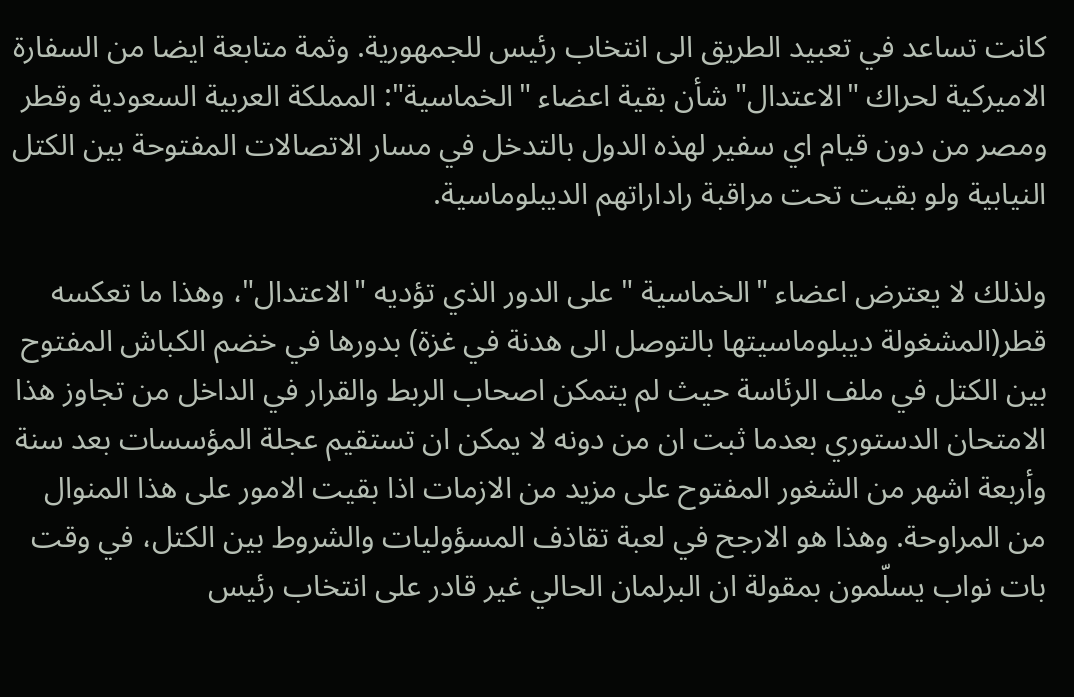كانت تساعد في تعبيد الطريق الى انتخاب رئيس للجمهورية. وثمة متابعة ايضا من السفارة الاميركية لحراك "الاعتدال" شأن بقية اعضاء "الخماسية": المملكة العربية السعودية وقطر ومصر من دون قيام اي سفير لهذه الدول بالتدخل في مسار الاتصالات المفتوحة بين الكتل النيابية ولو بقيت تحت مراقبة راداراتهم الديبلوماسية.

ولذلك لا يعترض اعضاء "الخماسية " على الدور الذي تؤديه "الاعتدال"، وهذا ما تعكسه قطر(المشغولة ديبلوماسيتها بالتوصل الى هدنة في غزة) بدورها في خضم الكباش المفتوح بين الكتل في ملف الرئاسة حيث لم يتمكن اصحاب الربط والقرار في الداخل من تجاوز هذا الامتحان الدستوري بعدما ثبت ان من دونه لا يمكن ان تستقيم عجلة المؤسسات بعد سنة وأربعة اشهر من الشغور المفتوح على مزيد من الازمات اذا بقيت الامور على هذا المنوال من المراوحة. وهذا هو الارجح في لعبة تقاذف المسؤوليات والشروط بين الكتل، في وقت بات نواب يسلّمون بمقولة ان البرلمان الحالي غير قادر على انتخاب رئيس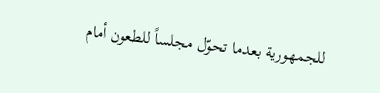للجمهورية بعدما تحوّل مجلساً للطعون أمام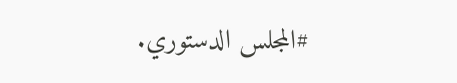#المجلس الدستوري.